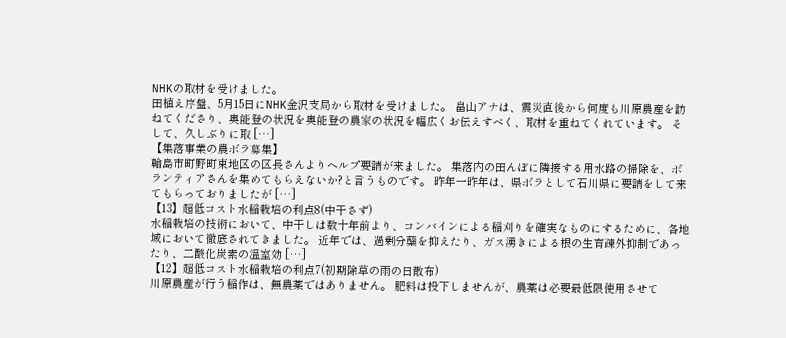NHKの取材を受けました。
田植え序盤、5月15日にNHK金沢支局から取材を受けました。 畠山アナは、震災直後から何度も川原農産を訪ねてくださり、奥能登の状況を奥能登の農家の状況を幅広くお伝えすべく、取材を重ねてくれています。 そして、久しぶりに取 […]
【集落事業の農ボラ募集】
輪島市町野町東地区の区長さんよりヘルプ要請が来ました。 集落内の田んぼに隣接する用水路の掃除を、ボランティアさんを集めてもらえないか?と言うものです。 昨年一昨年は、県ボラとして石川県に要請をして来てもらっておりましたが […]
【13】超低コスト水稲栽培の利点8(中干さず)
水稲栽培の技術において、中干しは数十年前より、コンバインによる稲刈りを確実なものにするために、各地域において徹底されてきました。 近年では、過剰分蘖を抑えたり、ガス湧きによる根の生育疎外抑制であったり、二酸化炭素の温室効 […]
【12】超低コスト水稲栽培の利点7(初期除草の雨の日散布)
川原農産が行う稲作は、無農薬ではありません。 肥料は投下しませんが、農薬は必要最低限使用させて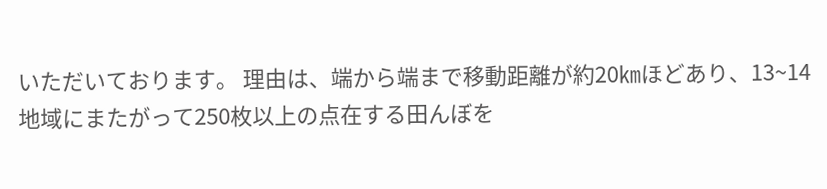いただいております。 理由は、端から端まで移動距離が約20㎞ほどあり、13~14地域にまたがって250枚以上の点在する田んぼを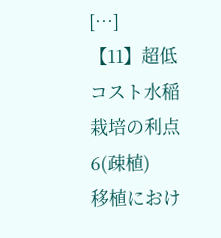[…]
【11】超低コスト水稲栽培の利点6(疎植)
移植におけ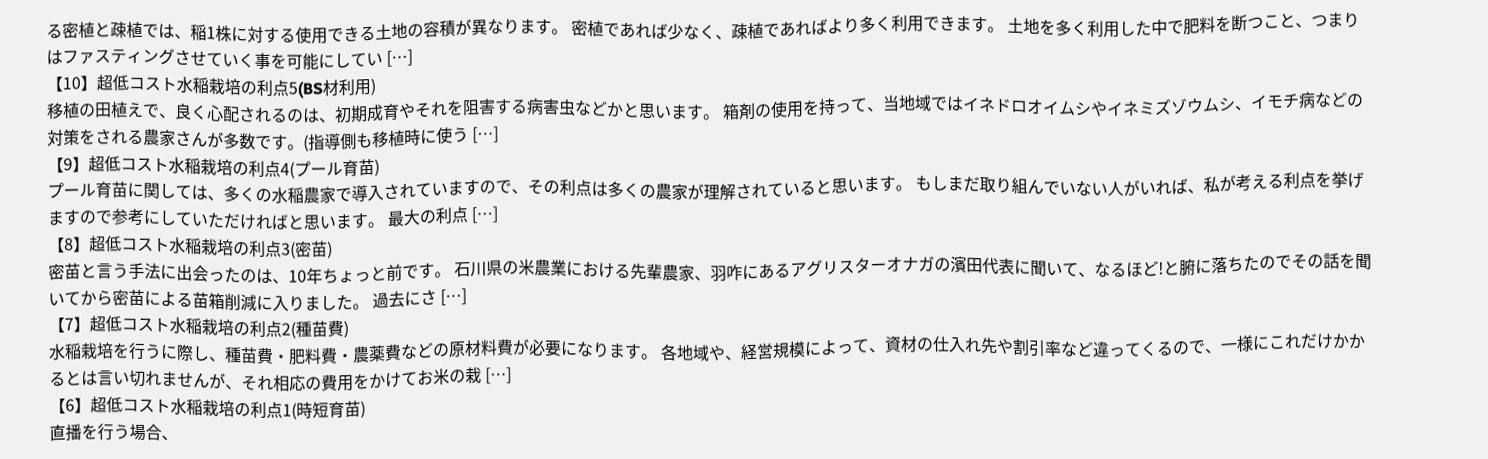る密植と疎植では、稲1株に対する使用できる土地の容積が異なります。 密植であれば少なく、疎植であればより多く利用できます。 土地を多く利用した中で肥料を断つこと、つまりはファスティングさせていく事を可能にしてい […]
【10】超低コスト水稲栽培の利点5(BS材利用)
移植の田植えで、良く心配されるのは、初期成育やそれを阻害する病害虫などかと思います。 箱剤の使用を持って、当地域ではイネドロオイムシやイネミズゾウムシ、イモチ病などの対策をされる農家さんが多数です。(指導側も移植時に使う […]
【9】超低コスト水稲栽培の利点4(プール育苗)
プール育苗に関しては、多くの水稲農家で導入されていますので、その利点は多くの農家が理解されていると思います。 もしまだ取り組んでいない人がいれば、私が考える利点を挙げますので参考にしていただければと思います。 最大の利点 […]
【8】超低コスト水稲栽培の利点3(密苗)
密苗と言う手法に出会ったのは、10年ちょっと前です。 石川県の米農業における先輩農家、羽咋にあるアグリスターオナガの濱田代表に聞いて、なるほど!と腑に落ちたのでその話を聞いてから密苗による苗箱削減に入りました。 過去にさ […]
【7】超低コスト水稲栽培の利点2(種苗費)
水稲栽培を行うに際し、種苗費・肥料費・農薬費などの原材料費が必要になります。 各地域や、経営規模によって、資材の仕入れ先や割引率など違ってくるので、一様にこれだけかかるとは言い切れませんが、それ相応の費用をかけてお米の栽 […]
【6】超低コスト水稲栽培の利点1(時短育苗)
直播を行う場合、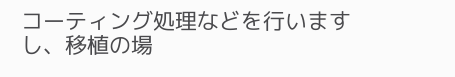コーティング処理などを行いますし、移植の場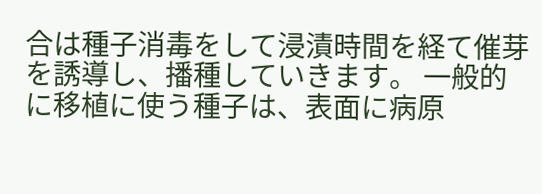合は種子消毒をして浸漬時間を経て催芽を誘導し、播種していきます。 一般的に移植に使う種子は、表面に病原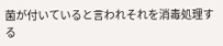菌が付いていると言われそれを消毒処理する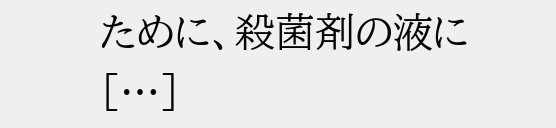ために、殺菌剤の液に […]